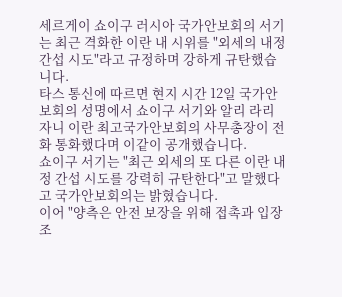세르게이 쇼이구 러시아 국가안보회의 서기는 최근 격화한 이란 내 시위를 "외세의 내정 간섭 시도"라고 규정하며 강하게 규탄했습니다.
타스 통신에 따르면 현지 시간 12일 국가안보회의 성명에서 쇼이구 서기와 알리 라리자니 이란 최고국가안보회의 사무총장이 전화 통화했다며 이같이 공개했습니다.
쇼이구 서기는 "최근 외세의 또 다른 이란 내정 간섭 시도를 강력히 규탄한다"고 말했다고 국가안보회의는 밝혔습니다.
이어 "양측은 안전 보장을 위해 접촉과 입장 조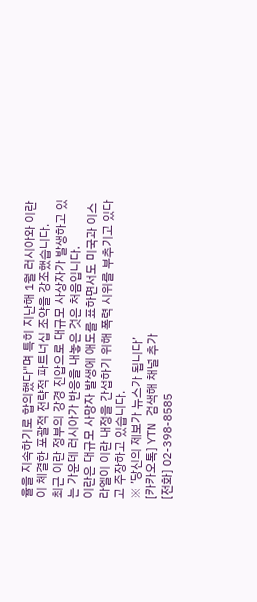율을 지속하기로 합의했다"며 특히 지난해 1월 러시아와 이란이 체결한 포괄적 전략적 파트너십 조약을 강조했습니다.
최근 이란 정부의 강경 진압으로 대규모 사상자가 발생하고 있는 가운데 러시아가 반응을 내놓은 것은 처음입니다.
이란은 대규모 사망자 발생에 애도를 표하면서도 미국과 이스라엘이 이란 내정을 간섭하기 위해 폭력 시위를 부추기고 있다고 주장하고 있습니다.
※ ’당신의 제보가 뉴스가 됩니다’
[카카오톡] YTN 검색해 채널 추가
[전화] 02-398-8585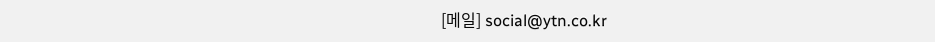[메일] social@ytn.co.kr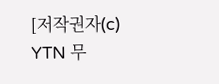[저작권자(c) YTN 무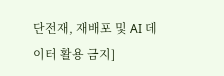단전재, 재배포 및 AI 데이터 활용 금지]